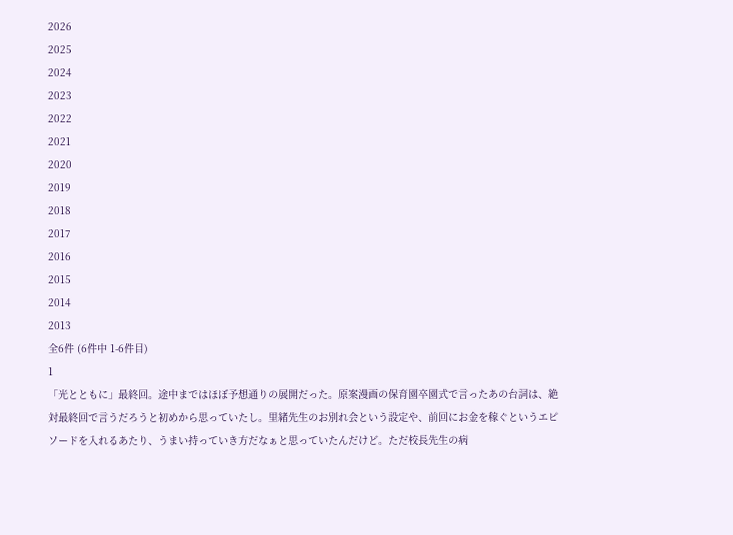2026
2025
2024
2023
2022
2021
2020
2019
2018
2017
2016
2015
2014
2013
全6件 (6件中 1-6件目)
1
「光とともに」最終回。途中まではほぼ予想通りの展開だった。原案漫画の保育園卒園式で言ったあの台詞は、絶対最終回で言うだろうと初めから思っていたし。里緒先生のお別れ会という設定や、前回にお金を稼ぐというエピソードを入れるあたり、うまい持っていき方だなぁと思っていたんだけど。ただ校長先生の病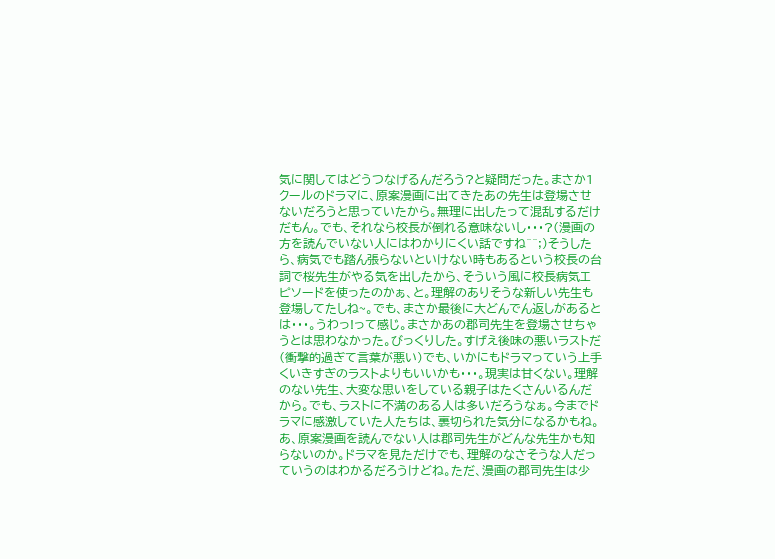気に関してはどうつなげるんだろう?と疑問だった。まさか1クールのドラマに、原案漫画に出てきたあの先生は登場させないだろうと思っていたから。無理に出したって混乱するだけだもん。でも、それなら校長が倒れる意味ないし・・・?(漫画の方を読んでいない人にはわかりにくい話ですね^^;)そうしたら、病気でも踏ん張らないといけない時もあるという校長の台詞で桜先生がやる気を出したから、そういう風に校長病気エピソードを使ったのかぁ、と。理解のありそうな新しい先生も登場してたしね~。でも、まさか最後に大どんでん返しがあるとは・・・。うわっ!って感じ。まさかあの郡司先生を登場させちゃうとは思わなかった。びっくりした。すげえ後味の悪いラストだ(衝撃的過ぎて言葉が悪い)でも、いかにもドラマっていう上手くいきすぎのラストよりもいいかも・・・。現実は甘くない。理解のない先生、大変な思いをしている親子はたくさんいるんだから。でも、ラストに不満のある人は多いだろうなぁ。今までドラマに感激していた人たちは、裏切られた気分になるかもね。あ、原案漫画を読んでない人は郡司先生がどんな先生かも知らないのか。ドラマを見ただけでも、理解のなさそうな人だっていうのはわかるだろうけどね。ただ、漫画の郡司先生は少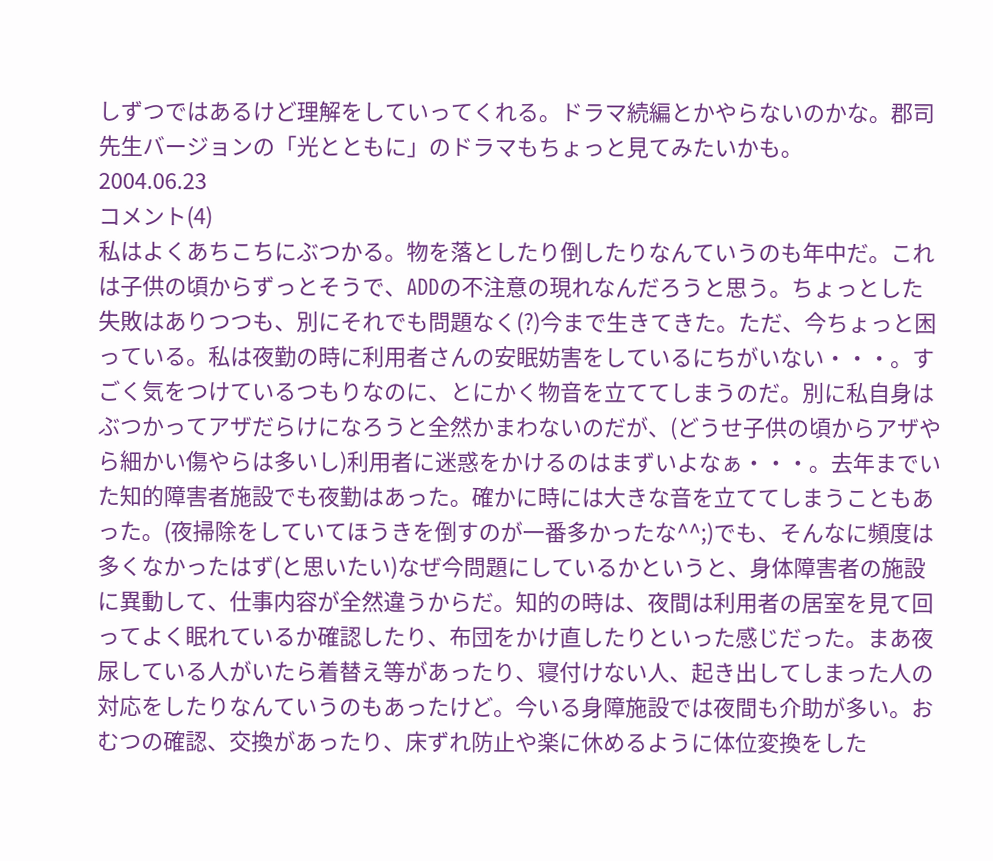しずつではあるけど理解をしていってくれる。ドラマ続編とかやらないのかな。郡司先生バージョンの「光とともに」のドラマもちょっと見てみたいかも。
2004.06.23
コメント(4)
私はよくあちこちにぶつかる。物を落としたり倒したりなんていうのも年中だ。これは子供の頃からずっとそうで、ADDの不注意の現れなんだろうと思う。ちょっとした失敗はありつつも、別にそれでも問題なく(?)今まで生きてきた。ただ、今ちょっと困っている。私は夜勤の時に利用者さんの安眠妨害をしているにちがいない・・・。すごく気をつけているつもりなのに、とにかく物音を立ててしまうのだ。別に私自身はぶつかってアザだらけになろうと全然かまわないのだが、(どうせ子供の頃からアザやら細かい傷やらは多いし)利用者に迷惑をかけるのはまずいよなぁ・・・。去年までいた知的障害者施設でも夜勤はあった。確かに時には大きな音を立ててしまうこともあった。(夜掃除をしていてほうきを倒すのが一番多かったな^^;)でも、そんなに頻度は多くなかったはず(と思いたい)なぜ今問題にしているかというと、身体障害者の施設に異動して、仕事内容が全然違うからだ。知的の時は、夜間は利用者の居室を見て回ってよく眠れているか確認したり、布団をかけ直したりといった感じだった。まあ夜尿している人がいたら着替え等があったり、寝付けない人、起き出してしまった人の対応をしたりなんていうのもあったけど。今いる身障施設では夜間も介助が多い。おむつの確認、交換があったり、床ずれ防止や楽に休めるように体位変換をした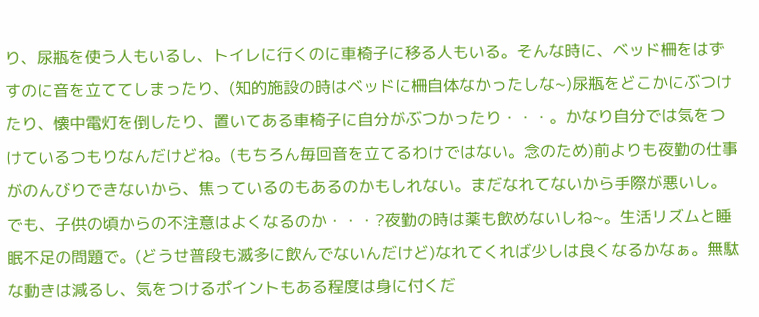り、尿瓶を使う人もいるし、トイレに行くのに車椅子に移る人もいる。そんな時に、ベッド柵をはずすのに音を立ててしまったり、(知的施設の時はベッドに柵自体なかったしな~)尿瓶をどこかにぶつけたり、懐中電灯を倒したり、置いてある車椅子に自分がぶつかったり・・・。かなり自分では気をつけているつもりなんだけどね。(もちろん毎回音を立てるわけではない。念のため)前よりも夜勤の仕事がのんびりできないから、焦っているのもあるのかもしれない。まだなれてないから手際が悪いし。でも、子供の頃からの不注意はよくなるのか・・・?夜勤の時は薬も飲めないしね~。生活リズムと睡眠不足の問題で。(どうせ普段も滅多に飲んでないんだけど)なれてくれば少しは良くなるかなぁ。無駄な動きは減るし、気をつけるポイントもある程度は身に付くだ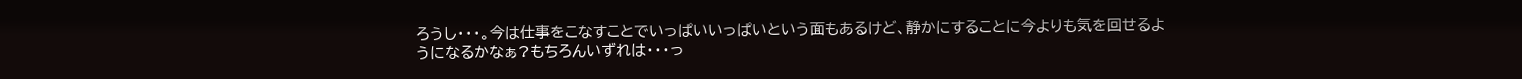ろうし・・・。今は仕事をこなすことでいっぱいいっぱいという面もあるけど、静かにすることに今よりも気を回せるようになるかなぁ?もちろんいずれは・・・っ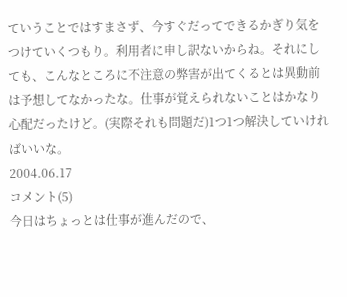ていうことではすまさず、今すぐだってできるかぎり気をつけていくつもり。利用者に申し訳ないからね。それにしても、こんなところに不注意の弊害が出てくるとは異動前は予想してなかったな。仕事が覚えられないことはかなり心配だったけど。(実際それも問題だ)1つ1つ解決していければいいな。
2004.06.17
コメント(5)
今日はちょっとは仕事が進んだので、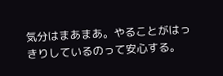気分はまあまあ。やることがはっきりしているのって安心する。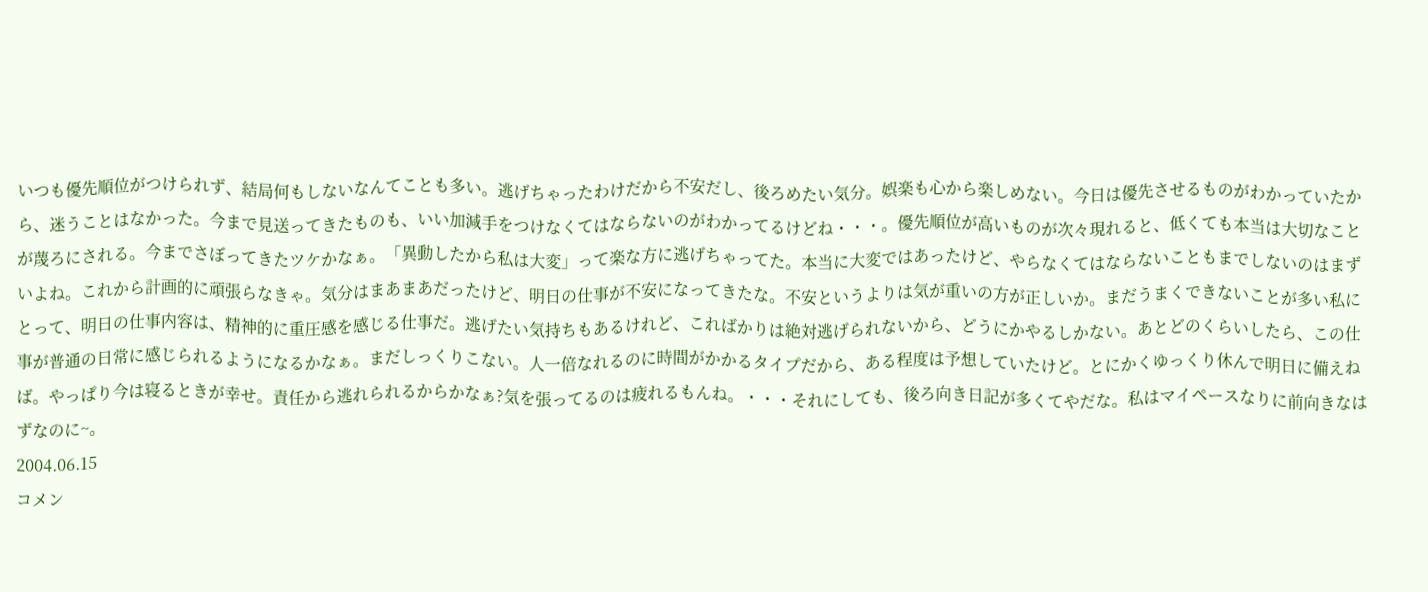いつも優先順位がつけられず、結局何もしないなんてことも多い。逃げちゃったわけだから不安だし、後ろめたい気分。娯楽も心から楽しめない。今日は優先させるものがわかっていたから、迷うことはなかった。今まで見送ってきたものも、いい加減手をつけなくてはならないのがわかってるけどね・・・。優先順位が高いものが次々現れると、低くても本当は大切なことが蔑ろにされる。今までさぼってきたツケかなぁ。「異動したから私は大変」って楽な方に逃げちゃってた。本当に大変ではあったけど、やらなくてはならないこともまでしないのはまずいよね。これから計画的に頑張らなきゃ。気分はまあまあだったけど、明日の仕事が不安になってきたな。不安というよりは気が重いの方が正しいか。まだうまくできないことが多い私にとって、明日の仕事内容は、精神的に重圧感を感じる仕事だ。逃げたい気持ちもあるけれど、こればかりは絶対逃げられないから、どうにかやるしかない。あとどのくらいしたら、この仕事が普通の日常に感じられるようになるかなぁ。まだしっくりこない。人一倍なれるのに時間がかかるタイプだから、ある程度は予想していたけど。とにかくゆっくり休んで明日に備えねば。やっぱり今は寝るときが幸せ。責任から逃れられるからかなぁ?気を張ってるのは疲れるもんね。・・・それにしても、後ろ向き日記が多くてやだな。私はマイペースなりに前向きなはずなのに~。
2004.06.15
コメン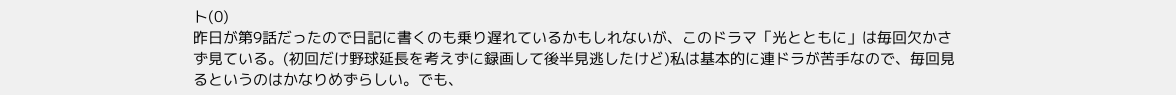ト(0)
昨日が第9話だったので日記に書くのも乗り遅れているかもしれないが、このドラマ「光とともに」は毎回欠かさず見ている。(初回だけ野球延長を考えずに録画して後半見逃したけど)私は基本的に連ドラが苦手なので、毎回見るというのはかなりめずらしい。でも、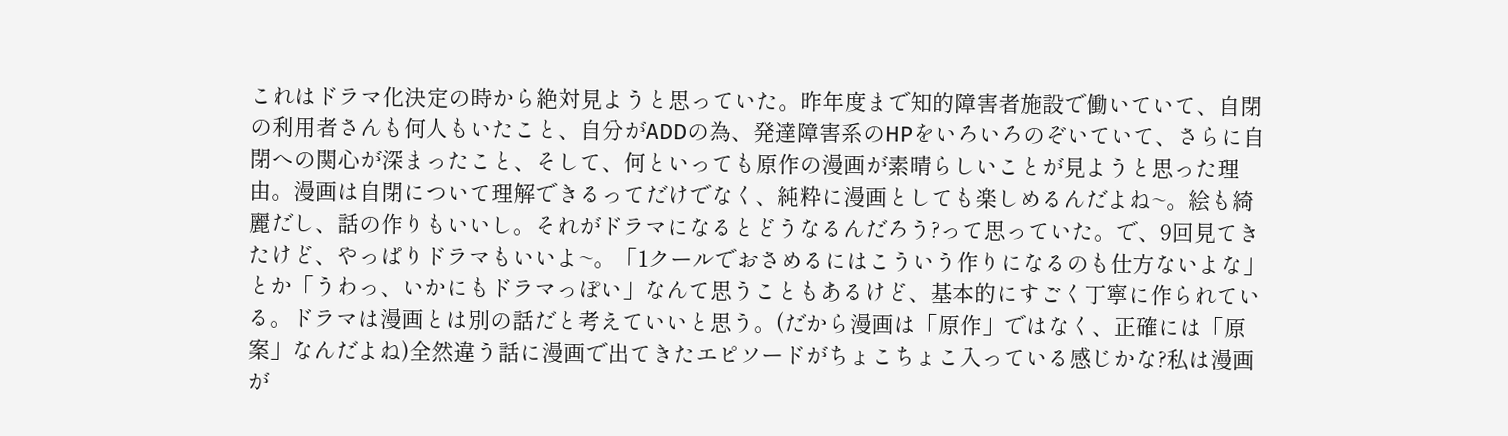これはドラマ化決定の時から絶対見ようと思っていた。昨年度まで知的障害者施設で働いていて、自閉の利用者さんも何人もいたこと、自分がADDの為、発達障害系のHPをいろいろのぞいていて、さらに自閉への関心が深まったこと、そして、何といっても原作の漫画が素晴らしいことが見ようと思った理由。漫画は自閉について理解できるってだけでなく、純粋に漫画としても楽しめるんだよね~。絵も綺麗だし、話の作りもいいし。それがドラマになるとどうなるんだろう?って思っていた。で、9回見てきたけど、やっぱりドラマもいいよ~。「1クールでおさめるにはこういう作りになるのも仕方ないよな」とか「うわっ、いかにもドラマっぽい」なんて思うこともあるけど、基本的にすごく丁寧に作られている。ドラマは漫画とは別の話だと考えていいと思う。(だから漫画は「原作」ではなく、正確には「原案」なんだよね)全然違う話に漫画で出てきたエピソードがちょこちょこ入っている感じかな?私は漫画が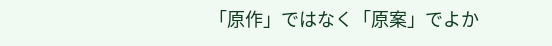「原作」ではなく「原案」でよか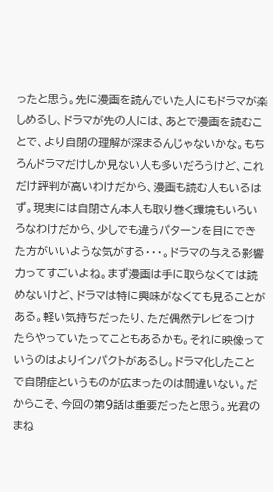ったと思う。先に漫画を読んでいた人にもドラマが楽しめるし、ドラマが先の人には、あとで漫画を読むことで、より自閉の理解が深まるんじゃないかな。もちろんドラマだけしか見ない人も多いだろうけど、これだけ評判が高いわけだから、漫画も読む人もいるはず。現実には自閉さん本人も取り巻く環境もいろいろなわけだから、少しでも違うパターンを目にできた方がいいような気がする・・・。ドラマの与える影響力ってすごいよね。まず漫画は手に取らなくては読めないけど、ドラマは特に興味がなくても見ることがある。軽い気持ちだったり、ただ偶然テレビをつけたらやっていたってこともあるかも。それに映像っていうのはよりインパクトがあるし。ドラマ化したことで自閉症というものが広まったのは間違いない。だからこそ、今回の第9話は重要だったと思う。光君のまね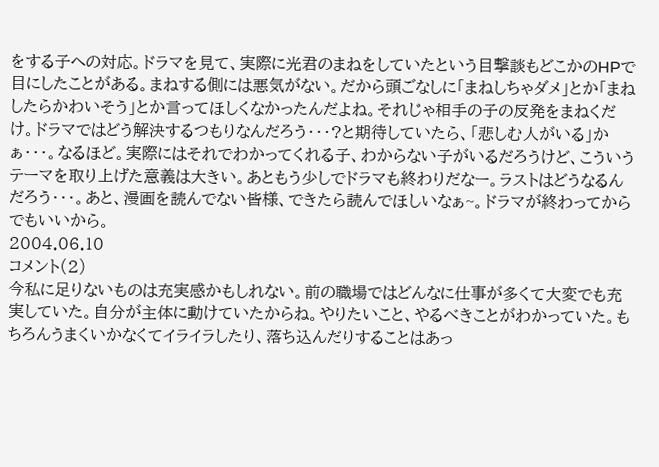をする子への対応。ドラマを見て、実際に光君のまねをしていたという目撃談もどこかのHPで目にしたことがある。まねする側には悪気がない。だから頭ごなしに「まねしちゃダメ」とか「まねしたらかわいそう」とか言ってほしくなかったんだよね。それじゃ相手の子の反発をまねくだけ。ドラマではどう解決するつもりなんだろう・・・?と期待していたら、「悲しむ人がいる」かぁ・・・。なるほど。実際にはそれでわかってくれる子、わからない子がいるだろうけど、こういうテーマを取り上げた意義は大きい。あともう少しでドラマも終わりだなー。ラストはどうなるんだろう・・・。あと、漫画を読んでない皆様、できたら読んでほしいなぁ~。ドラマが終わってからでもいいから。
2004.06.10
コメント(2)
今私に足りないものは充実感かもしれない。前の職場ではどんなに仕事が多くて大変でも充実していた。自分が主体に動けていたからね。やりたいこと、やるべきことがわかっていた。もちろんうまくいかなくてイライラしたり、落ち込んだりすることはあっ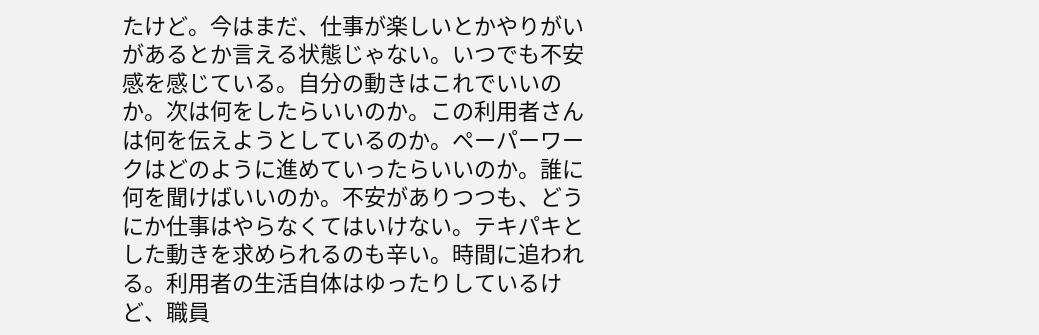たけど。今はまだ、仕事が楽しいとかやりがいがあるとか言える状態じゃない。いつでも不安感を感じている。自分の動きはこれでいいのか。次は何をしたらいいのか。この利用者さんは何を伝えようとしているのか。ペーパーワークはどのように進めていったらいいのか。誰に何を聞けばいいのか。不安がありつつも、どうにか仕事はやらなくてはいけない。テキパキとした動きを求められるのも辛い。時間に追われる。利用者の生活自体はゆったりしているけど、職員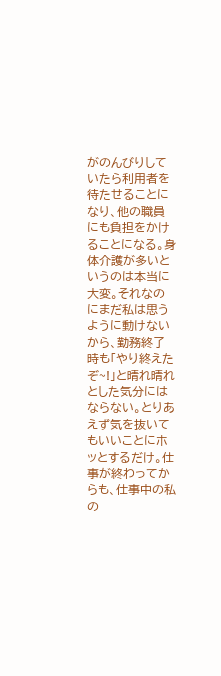がのんびりしていたら利用者を待たせることになり、他の職員にも負担をかけることになる。身体介護が多いというのは本当に大変。それなのにまだ私は思うように動けないから、勤務終了時も「やり終えたぞ~!」と晴れ晴れとした気分にはならない。とりあえず気を抜いてもいいことにホッとするだけ。仕事が終わってからも、仕事中の私の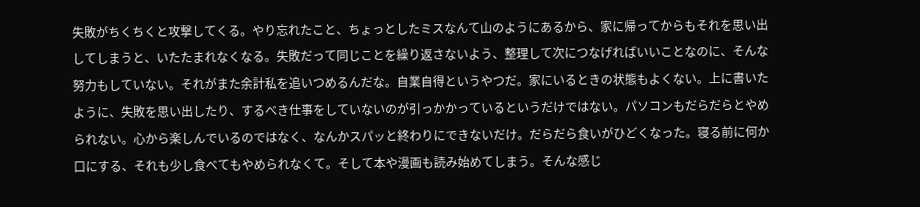失敗がちくちくと攻撃してくる。やり忘れたこと、ちょっとしたミスなんて山のようにあるから、家に帰ってからもそれを思い出してしまうと、いたたまれなくなる。失敗だって同じことを繰り返さないよう、整理して次につなげればいいことなのに、そんな努力もしていない。それがまた余計私を追いつめるんだな。自業自得というやつだ。家にいるときの状態もよくない。上に書いたように、失敗を思い出したり、するべき仕事をしていないのが引っかかっているというだけではない。パソコンもだらだらとやめられない。心から楽しんでいるのではなく、なんかスパッと終わりにできないだけ。だらだら食いがひどくなった。寝る前に何か口にする、それも少し食べてもやめられなくて。そして本や漫画も読み始めてしまう。そんな感じ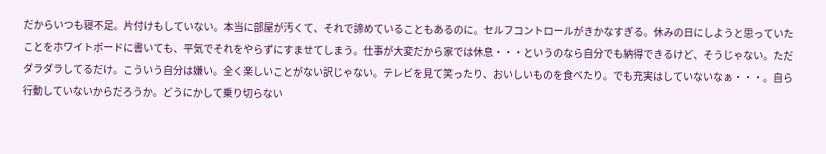だからいつも寝不足。片付けもしていない。本当に部屋が汚くて、それで諦めていることもあるのに。セルフコントロールがきかなすぎる。休みの日にしようと思っていたことをホワイトボードに書いても、平気でそれをやらずにすませてしまう。仕事が大変だから家では休息・・・というのなら自分でも納得できるけど、そうじゃない。ただダラダラしてるだけ。こういう自分は嫌い。全く楽しいことがない訳じゃない。テレビを見て笑ったり、おいしいものを食べたり。でも充実はしていないなぁ・・・。自ら行動していないからだろうか。どうにかして乗り切らない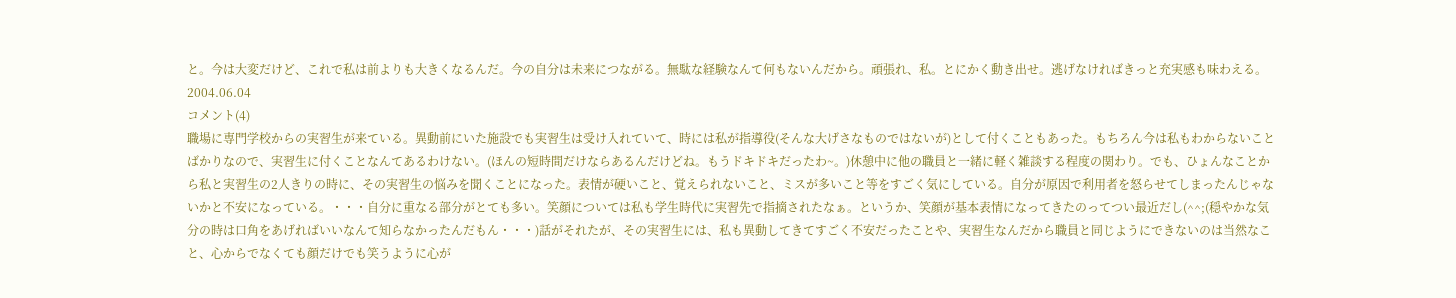と。今は大変だけど、これで私は前よりも大きくなるんだ。今の自分は未来につながる。無駄な経験なんて何もないんだから。頑張れ、私。とにかく動き出せ。逃げなければきっと充実感も味わえる。
2004.06.04
コメント(4)
職場に専門学校からの実習生が来ている。異動前にいた施設でも実習生は受け入れていて、時には私が指導役(そんな大げさなものではないが)として付くこともあった。もちろん今は私もわからないことばかりなので、実習生に付くことなんてあるわけない。(ほんの短時間だけならあるんだけどね。もうドキドキだったわ~。)休憩中に他の職員と一緒に軽く雑談する程度の関わり。でも、ひょんなことから私と実習生の2人きりの時に、その実習生の悩みを聞くことになった。表情が硬いこと、覚えられないこと、ミスが多いこと等をすごく気にしている。自分が原因で利用者を怒らせてしまったんじゃないかと不安になっている。・・・自分に重なる部分がとても多い。笑顔については私も学生時代に実習先で指摘されたなぁ。というか、笑顔が基本表情になってきたのってつい最近だし(^^;(穏やかな気分の時は口角をあげればいいなんて知らなかったんだもん・・・)話がそれたが、その実習生には、私も異動してきてすごく不安だったことや、実習生なんだから職員と同じようにできないのは当然なこと、心からでなくても顔だけでも笑うように心が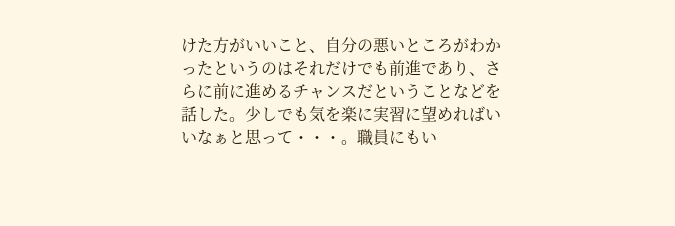けた方がいいこと、自分の悪いところがわかったというのはそれだけでも前進であり、さらに前に進めるチャンスだということなどを話した。少しでも気を楽に実習に望めればいいなぁと思って・・・。職員にもい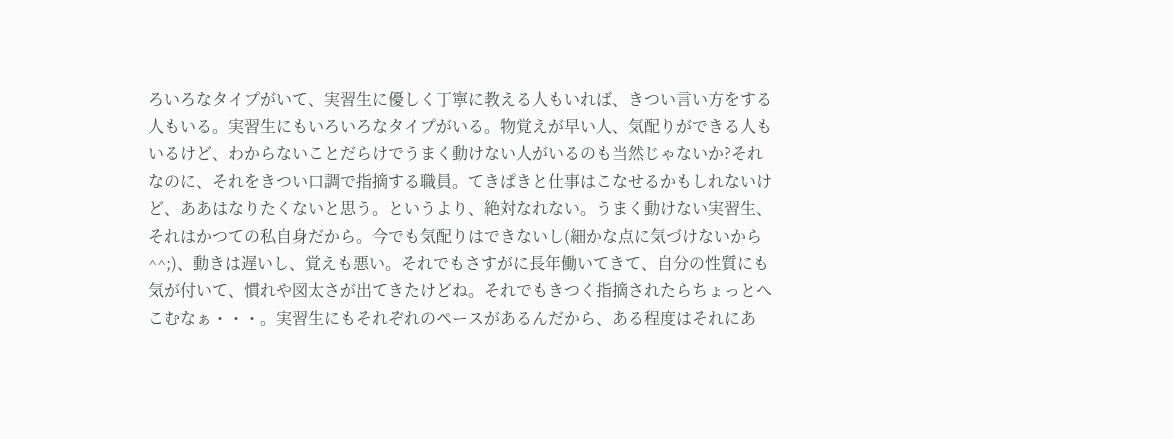ろいろなタイプがいて、実習生に優しく丁寧に教える人もいれば、きつい言い方をする人もいる。実習生にもいろいろなタイプがいる。物覚えが早い人、気配りができる人もいるけど、わからないことだらけでうまく動けない人がいるのも当然じゃないか?それなのに、それをきつい口調で指摘する職員。てきぱきと仕事はこなせるかもしれないけど、ああはなりたくないと思う。というより、絶対なれない。うまく動けない実習生、それはかつての私自身だから。今でも気配りはできないし(細かな点に気づけないから^^;)、動きは遅いし、覚えも悪い。それでもさすがに長年働いてきて、自分の性質にも気が付いて、慣れや図太さが出てきたけどね。それでもきつく指摘されたらちょっとへこむなぁ・・・。実習生にもそれぞれのペースがあるんだから、ある程度はそれにあ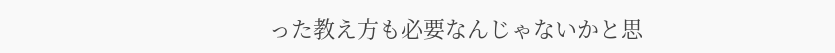った教え方も必要なんじゃないかと思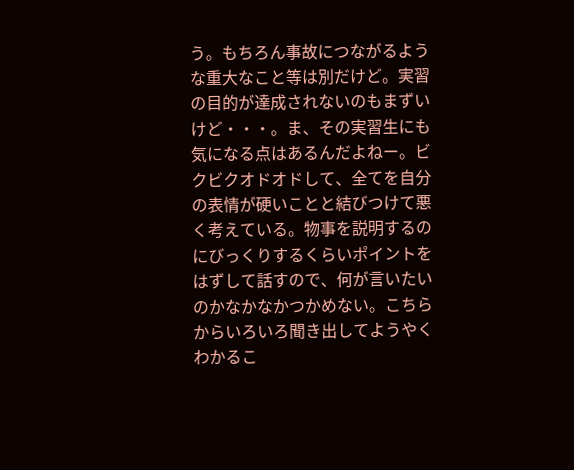う。もちろん事故につながるような重大なこと等は別だけど。実習の目的が達成されないのもまずいけど・・・。ま、その実習生にも気になる点はあるんだよねー。ビクビクオドオドして、全てを自分の表情が硬いことと結びつけて悪く考えている。物事を説明するのにびっくりするくらいポイントをはずして話すので、何が言いたいのかなかなかつかめない。こちらからいろいろ聞き出してようやくわかるこ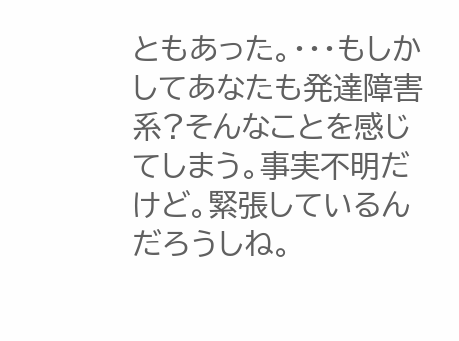ともあった。・・・もしかしてあなたも発達障害系?そんなことを感じてしまう。事実不明だけど。緊張しているんだろうしね。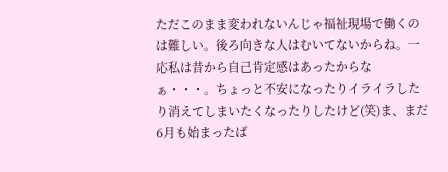ただこのまま変われないんじゃ福祉現場で働くのは難しい。後ろ向きな人はむいてないからね。一応私は昔から自己肯定感はあったからなぁ・・・。ちょっと不安になったりイライラしたり消えてしまいたくなったりしたけど(笑)ま、まだ6月も始まったば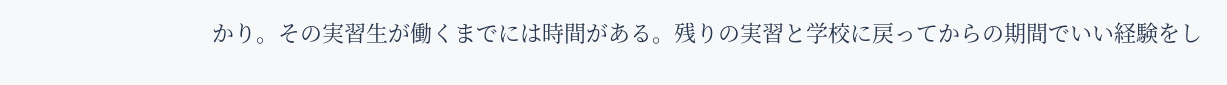かり。その実習生が働くまでには時間がある。残りの実習と学校に戻ってからの期間でいい経験をし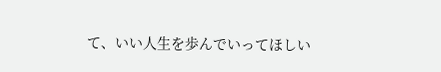て、いい人生を歩んでいってほしい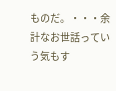ものだ。・・・余計なお世話っていう気もす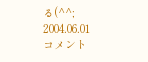る(^^;
2004.06.01
コメント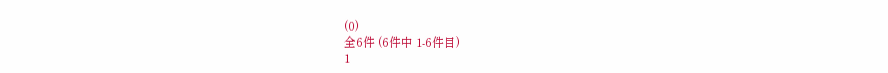(0)
全6件 (6件中 1-6件目)
1